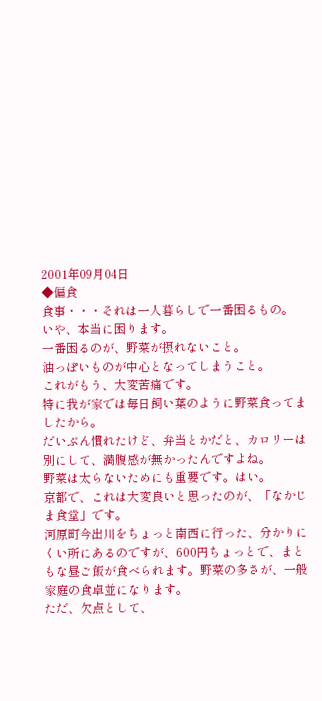2001年09月04日
◆偏食
食事・・・それは一人暮らしで一番困るもの。
いや、本当に困ります。
一番困るのが、野菜が摂れないこと。
油っぽいものが中心となってしまうこと。
これがもう、大変苦痛です。
特に我が家では毎日飼い葉のように野菜食ってましたから。
だいぶん慣れたけど、弁当とかだと、カロリーは別にして、満腹感が無かったんですよね。
野菜は太らないためにも重要です。はい。
京都で、これは大変良いと思ったのが、「なかじま食堂」です。
河原町今出川をちょっと南西に行った、分かりにくい所にあるのですが、600円ちょっとで、まともな昼ご飯が食べられます。野菜の多さが、一般家庭の食卓並になります。
ただ、欠点として、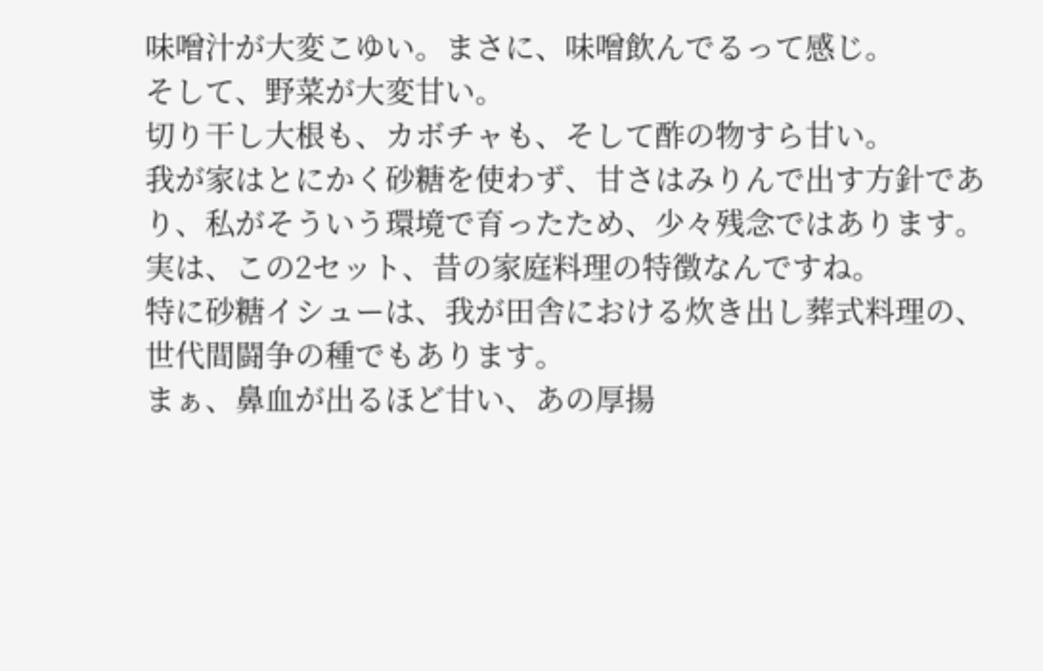味噌汁が大変こゆい。まさに、味噌飲んでるって感じ。
そして、野菜が大変甘い。
切り干し大根も、カボチャも、そして酢の物すら甘い。
我が家はとにかく砂糖を使わず、甘さはみりんで出す方針であり、私がそういう環境で育ったため、少々残念ではあります。
実は、この2セット、昔の家庭料理の特徴なんですね。
特に砂糖イシューは、我が田舎における炊き出し葬式料理の、世代間闘争の種でもあります。
まぁ、鼻血が出るほど甘い、あの厚揚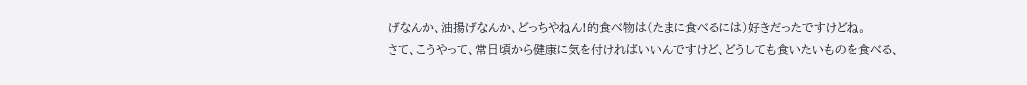げなんか、油揚げなんか、どっちやねん!的食べ物は(たまに食べるには)好きだったですけどね。
さて、こうやって、常日頃から健康に気を付ければいいんですけど、どうしても食いたいものを食べる、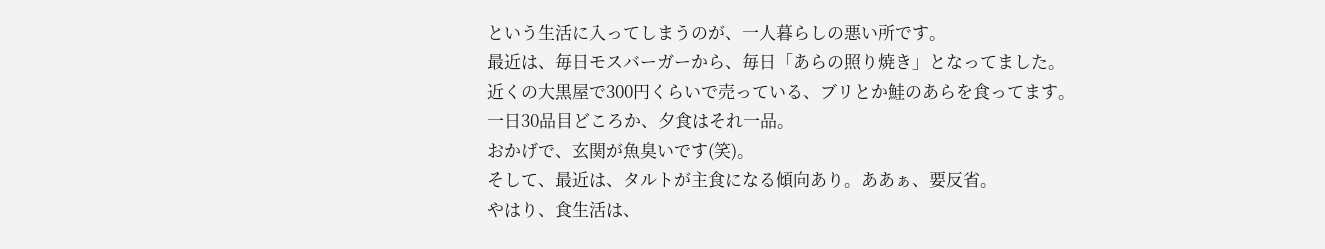という生活に入ってしまうのが、一人暮らしの悪い所です。
最近は、毎日モスバーガーから、毎日「あらの照り焼き」となってました。
近くの大黒屋で300円くらいで売っている、ブリとか鮭のあらを食ってます。
一日30品目どころか、夕食はそれ一品。
おかげで、玄関が魚臭いです(笑)。
そして、最近は、タルトが主食になる傾向あり。ああぁ、要反省。
やはり、食生活は、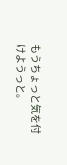もうちょっと気を付けようっと。